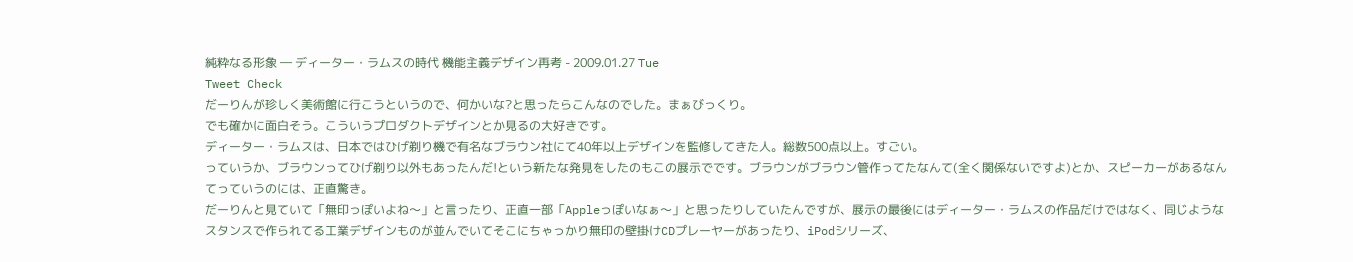純粋なる形象 ― ディーター・ラムスの時代 機能主義デザイン再考 - 2009.01.27 Tue
Tweet Check
だーりんが珍しく美術館に行こうというので、何かいな?と思ったらこんなのでした。まぁびっくり。
でも確かに面白そう。こういうプロダクトデザインとか見るの大好きです。
ディーター・ラムスは、日本ではひげ剃り機で有名なブラウン社にて40年以上デザインを監修してきた人。総数500点以上。すごい。
っていうか、ブラウンってひげ剃り以外もあったんだ!という新たな発見をしたのもこの展示でです。ブラウンがブラウン管作ってたなんて(全く関係ないですよ)とか、スピーカーがあるなんてっていうのには、正直驚き。
だーりんと見ていて「無印っぽいよね〜」と言ったり、正直一部「Appleっぽいなぁ〜」と思ったりしていたんですが、展示の最後にはディーター・ラムスの作品だけではなく、同じようなスタンスで作られてる工業デザインものが並んでいてそこにちゃっかり無印の壁掛けCDプレーヤーがあったり、iPodシリーズ、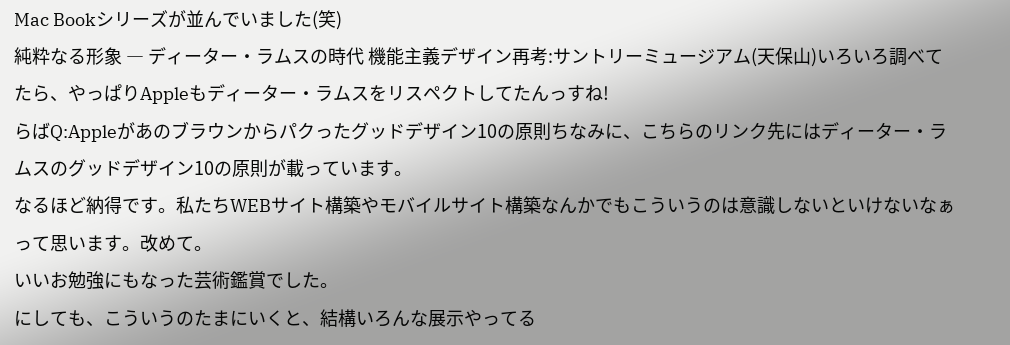Mac Bookシリーズが並んでいました(笑)
純粋なる形象 ― ディーター・ラムスの時代 機能主義デザイン再考:サントリーミュージアム(天保山)いろいろ調べてたら、やっぱりAppleもディーター・ラムスをリスペクトしてたんっすね!
らばQ:Appleがあのブラウンからパクったグッドデザイン10の原則ちなみに、こちらのリンク先にはディーター・ラムスのグッドデザイン10の原則が載っています。
なるほど納得です。私たちWEBサイト構築やモバイルサイト構築なんかでもこういうのは意識しないといけないなぁって思います。改めて。
いいお勉強にもなった芸術鑑賞でした。
にしても、こういうのたまにいくと、結構いろんな展示やってる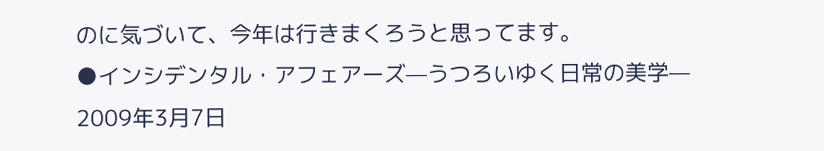のに気づいて、今年は行きまくろうと思ってます。
●インシデンタル・アフェアーズ—うつろいゆく日常の美学—
2009年3月7日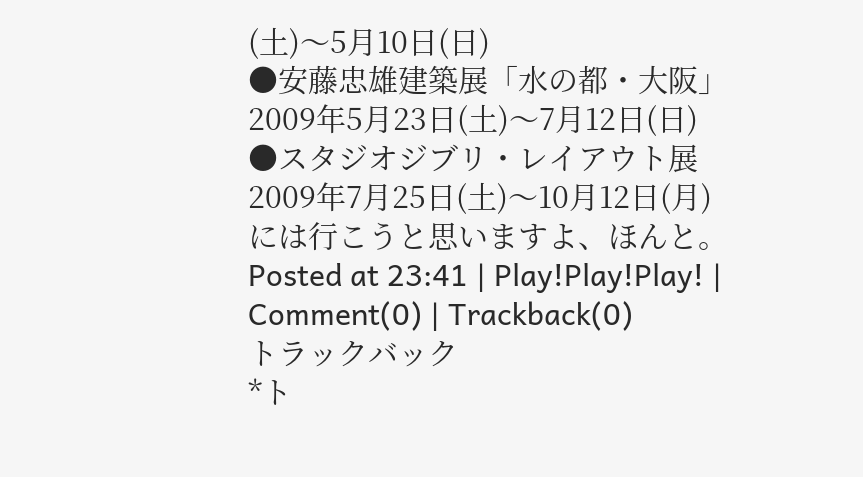(土)〜5月10日(日)
●安藤忠雄建築展「水の都・大阪」
2009年5月23日(土)〜7月12日(日)
●スタジオジブリ・レイアウト展
2009年7月25日(土)〜10月12日(月)
には行こうと思いますよ、ほんと。
Posted at 23:41 | Play!Play!Play! | Comment(0) | Trackback(0)
トラックバック
*ト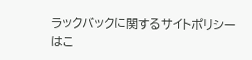ラックバックに関するサイトポリシーはこ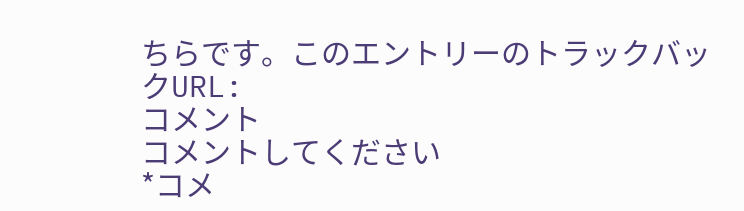ちらです。このエントリーのトラックバックURL:
コメント
コメントしてください
*コメ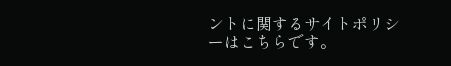ントに関するサイトポリシーはこちらです。